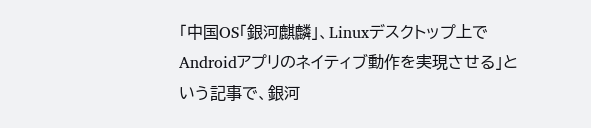「中国OS「銀河麒麟」、Linuxデスクトップ上でAndroidアプリのネイティブ動作を実現させる」という記事で、銀河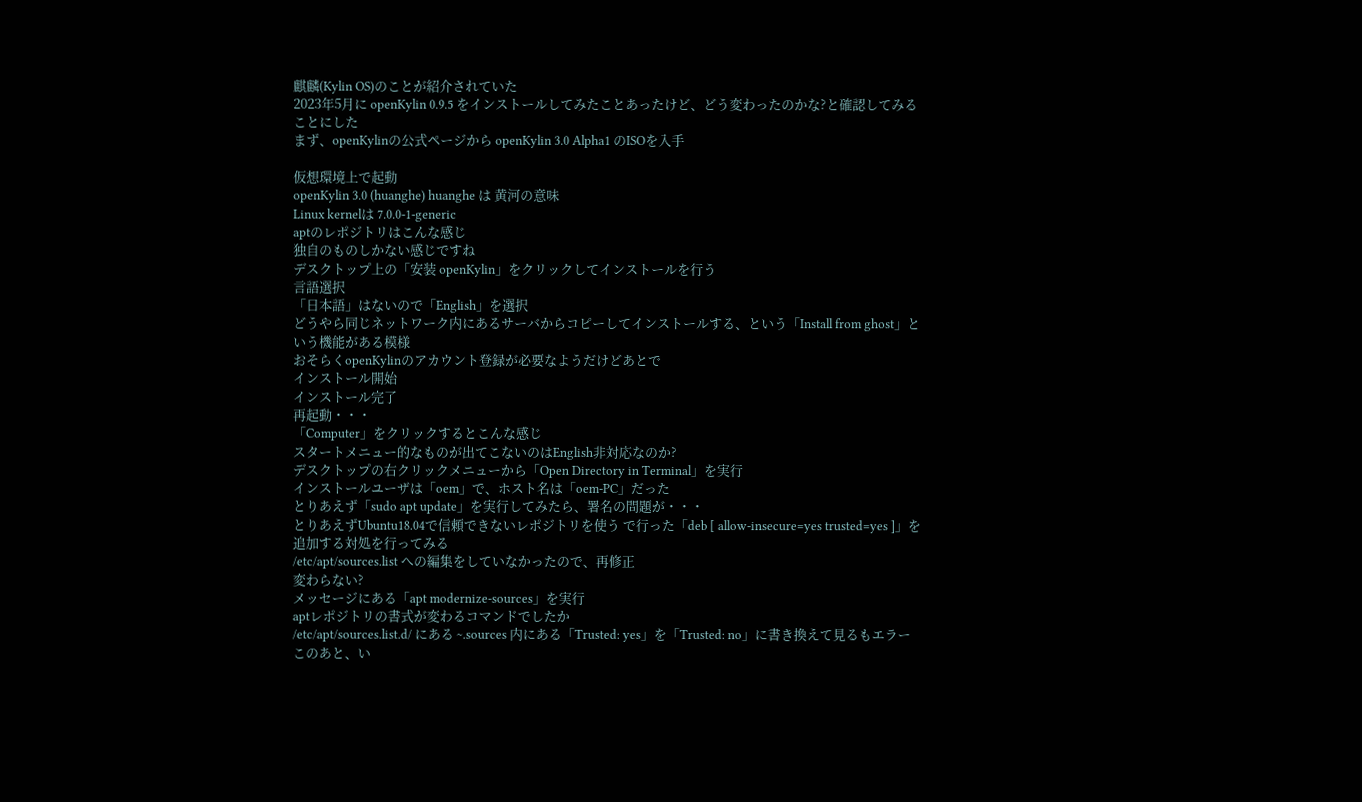麒麟(Kylin OS)のことが紹介されていた
2023年5月に openKylin 0.9.5 をインストールしてみたことあったけど、どう変わったのかな?と確認してみることにした
まず、openKylinの公式ページから openKylin 3.0 Alpha1 のISOを入手

仮想環境上で起動
openKylin 3.0 (huanghe) huanghe は 黄河の意味
Linux kernelは 7.0.0-1-generic
aptのレポジトリはこんな感じ
独自のものしかない感じですね
デスクトップ上の「安装 openKylin」をクリックしてインストールを行う
言語選択
「日本語」はないので「English」を選択
どうやら同じネットワーク内にあるサーバからコピーしてインストールする、という「Install from ghost」という機能がある模様
おそらくopenKylinのアカウント登録が必要なようだけどあとで
インストール開始
インストール完了
再起動・・・
「Computer」をクリックするとこんな感じ
スタートメニュー的なものが出てこないのはEnglish非対応なのか?
デスクトップの右クリックメニューから「Open Directory in Terminal」を実行
インストールユーザは「oem」で、ホスト名は「oem-PC」だった
とりあえず「sudo apt update」を実行してみたら、署名の問題が・・・
とりあえずUbuntu18.04で信頼できないレポジトリを使う で行った「deb [ allow-insecure=yes trusted=yes ]」を追加する対処を行ってみる
/etc/apt/sources.list への編集をしていなかったので、再修正
変わらない?
メッセージにある「apt modernize-sources」を実行
aptレポジトリの書式が変わるコマンドでしたか
/etc/apt/sources.list.d/ にある ~.sources 内にある「Trusted: yes」を「Trusted: no」に書き換えて見るもエラー
このあと、い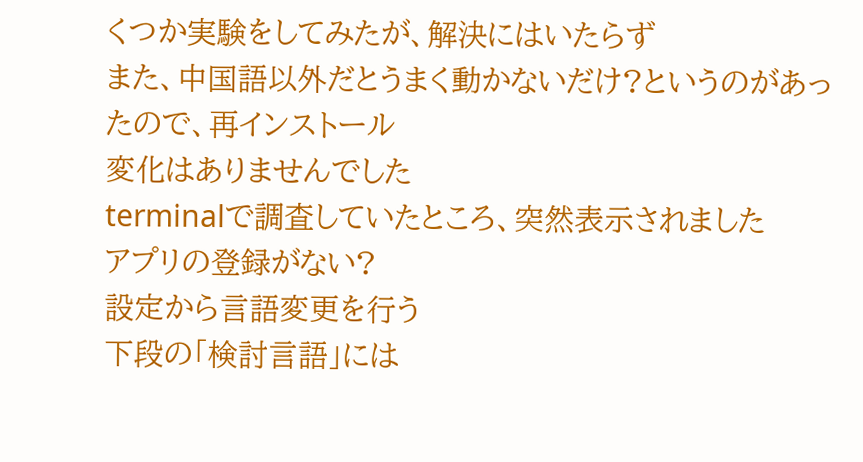くつか実験をしてみたが、解決にはいたらず
また、中国語以外だとうまく動かないだけ?というのがあったので、再インストール
変化はありませんでした
terminalで調査していたところ、突然表示されました
アプリの登録がない?
設定から言語変更を行う
下段の「検討言語」には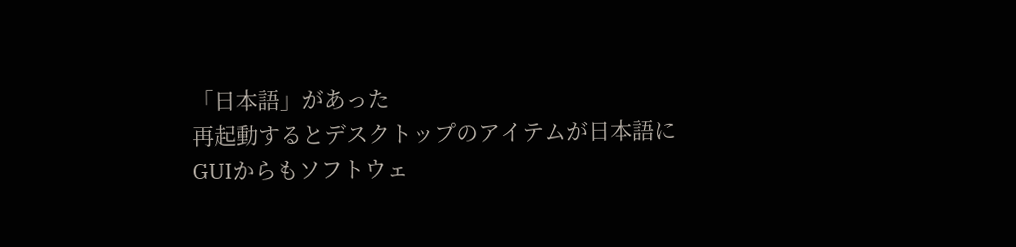「日本語」があった
再起動するとデスクトップのアイテムが日本語に
GUIからもソフトウェ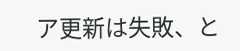ア更新は失敗、と